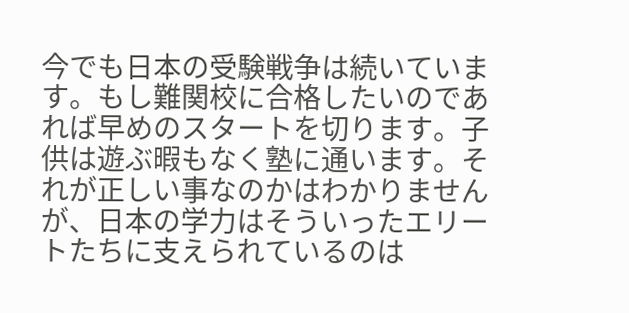今でも日本の受験戦争は続いています。もし難関校に合格したいのであれば早めのスタートを切ります。子供は遊ぶ暇もなく塾に通います。それが正しい事なのかはわかりませんが、日本の学力はそういったエリートたちに支えられているのは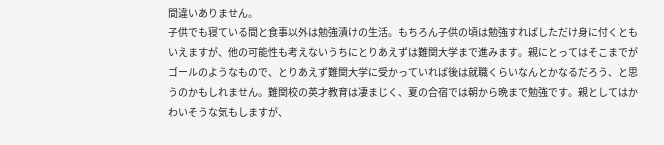間違いありません。
子供でも寝ている間と食事以外は勉強漬けの生活。もちろん子供の頃は勉強すればしただけ身に付くともいえますが、他の可能性も考えないうちにとりあえずは難関大学まで進みます。親にとってはそこまでがゴールのようなもので、とりあえず難関大学に受かっていれば後は就職くらいなんとかなるだろう、と思うのかもしれません。難関校の英才教育は凄まじく、夏の合宿では朝から晩まで勉強です。親としてはかわいそうな気もしますが、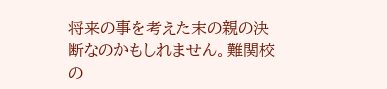将来の事を考えた末の親の決断なのかもしれません。難関校の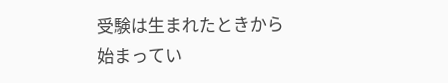受験は生まれたときから始まってい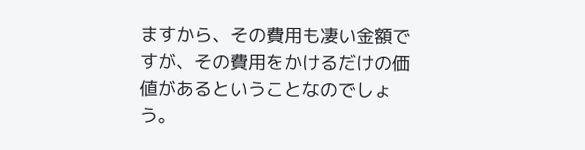ますから、その費用も凄い金額ですが、その費用をかけるだけの価値があるということなのでしょう。